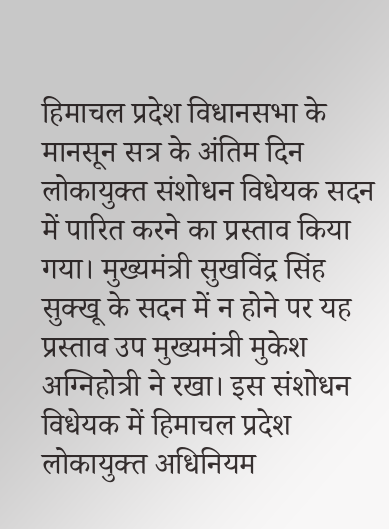हिमाचल प्रदेश विधानसभा के मानसून सत्र के अंतिम दिन लोकायुक्त संशोधन विधेयक सदन में पारित करने का प्रस्ताव किया गया। मुख्यमंत्री सुखविंद्र सिंह सुक्खू के सदन में न होने पर यह प्रस्ताव उप मुख्यमंत्री मुकेश अग्निहोत्री ने रखा। इस संशोधन विधेयक में हिमाचल प्रदेश लोकायुक्त अधिनियम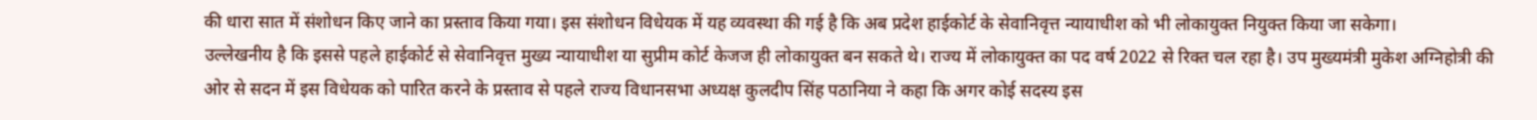की धारा सात में संशोधन किए जाने का प्रस्ताव किया गया। इस संशोधन विधेयक में यह व्यवस्था की गई है कि अब प्रदेश हाईकोर्ट के सेवानिवृत्त न्यायाधीश को भी लोकायुक्त नियुक्त किया जा सकेगा।
उल्लेखनीय है कि इससे पहले हाईकोर्ट से सेवानिवृत्त मुख्य न्यायाधीश या सुप्रीम कोर्ट केजज ही लोकायुक्त बन सकते थे। राज्य में लोकायुक्त का पद वर्ष 2022 से रिक्त चल रहा है। उप मुख्यमंत्री मुकेश अग्निहोत्री की ओर से सदन में इस विधेयक को पारित करने के प्रस्ताव से पहले राज्य विधानसभा अध्यक्ष कुलदीप सिंह पठानिया ने कहा कि अगर कोई सदस्य इस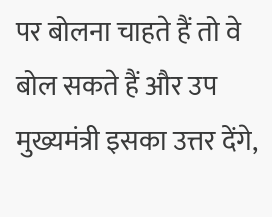पर बोलना चाहते हैं तो वे बोल सकते हैं और उप मुख्यमंत्री इसका उत्तर देंगे,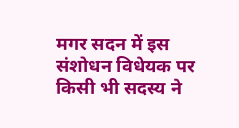मगर सदन में इस संशोधन विधेयक पर किसी भी सदस्य ने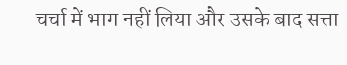चर्चा में भाग नहीं लिया और उसके बाद सत्ता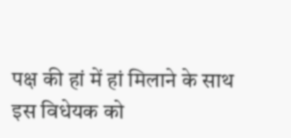पक्ष की हां में हां मिलाने के साथ इस विधेयक को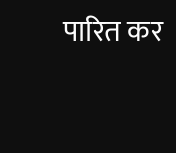पारित कर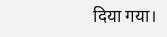दिया गया।